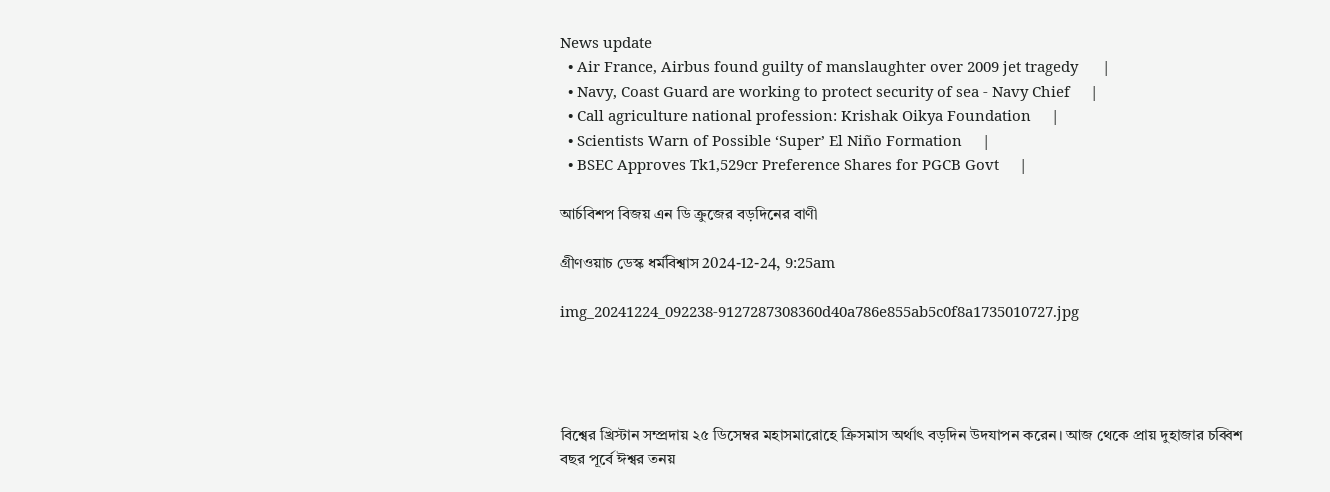News update
  • Air France, Airbus found guilty of manslaughter over 2009 jet tragedy      |
  • Navy, Coast Guard are working to protect security of sea - Navy Chief     |
  • Call agriculture national profession: Krishak Oikya Foundation     |
  • Scientists Warn of Possible ‘Super’ El Niño Formation     |
  • BSEC Approves Tk1,529cr Preference Shares for PGCB Govt     |

আর্চবিশপ বিজয় এন ডি ক্রুজের বড়দিনের বাণী

গ্রীণওয়াচ ডেস্ক ধর্মবিশ্বাস 2024-12-24, 9:25am

img_20241224_092238-9127287308360d40a786e855ab5c0f8a1735010727.jpg




বিশ্বের খ্রিস্টান সম্প্রদায় ২৫ ডিসেম্বর মহাসমারোহে ক্রিসমাস অর্থাৎ বড়দিন উদযাপন করেন। আজ থেকে প্রায় দুহাজার চব্বিশ বছর পূর্বে ঈশ্বর তনয়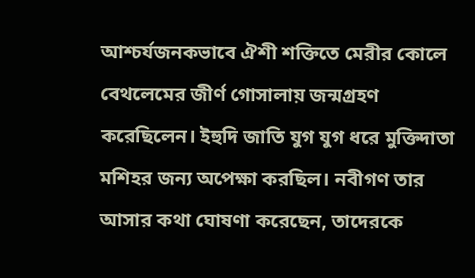আশ্চর্যজনকভাবে ঐশী শক্তিতে মেরীর কোলে বেথলেমের জীর্ণ গোসালায় জন্মগ্রহণ করেছিলেন। ইহুদি জাতি যুগ যুগ ধরে মুক্তিদাতা মশিহর জন্য অপেক্ষা করছিল। নবীগণ তার আসার কথা ঘোষণা করেছেন, তাদেরকে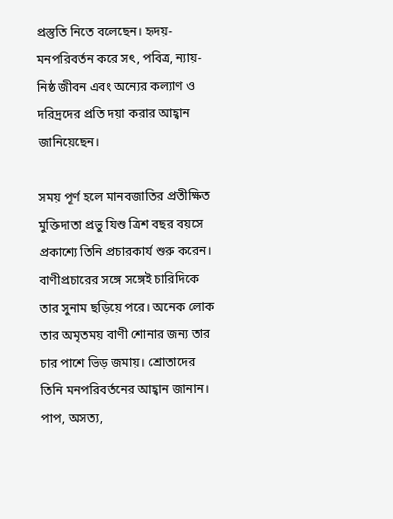প্রস্তুতি নিতে বলেছেন। হৃদয়-মনপরিবর্তন করে সৎ, পবিত্র, ন্যায়-নিষ্ঠ জীবন এবং অন্যের কল্যাণ ও দরিদ্রদের প্রতি দয়া করার আহ্বান জানিয়েছেন।

সময় পূর্ণ হলে মানবজাতির প্রতীক্ষিত মুক্তিদাতা প্রভু যিশু ত্রিশ বছর বয়সে প্রকাশ্যে তিনি প্রচারকার্য শুরু করেন। বাণীপ্রচারের সঙ্গে সঙ্গেই চারিদিকে তার সুনাম ছড়িয়ে পরে। অনেক লোক তার অমৃতময় বাণী শোনার জন্য তার চার পাশে ভিড় জমায়। শ্রোতাদের তিনি মনপরিবর্তনের আহ্বান জানান। পাপ, অসত্য,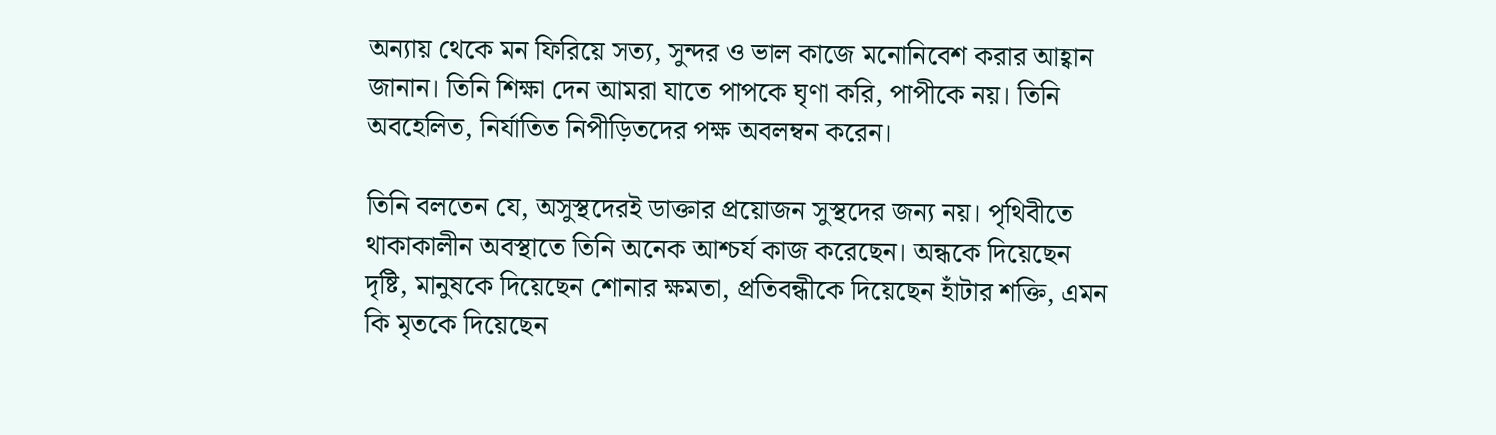অন্যায় থেকে মন ফিরিয়ে সত্য, সুন্দর ও ভাল কাজে মনোনিবেশ করার আহ্বান জানান। তিনি শিক্ষা দেন আমরা যাতে পাপকে ঘৃণা করি, পাপীকে নয়। তিনি অবহেলিত, নির্যাতিত নিপীড়িতদের পক্ষ অবলম্বন করেন।

তিনি বলতেন যে, অসুস্থদেরই ডাক্তার প্রয়োজন সুস্থদের জন্য নয়। পৃথিবীতে থাকাকালীন অবস্থাতে তিনি অনেক আশ্চর্য কাজ করেছেন। অন্ধকে দিয়েছেন দৃষ্টি, মানুষকে দিয়েছেন শোনার ক্ষমতা, প্রতিবন্ধীকে দিয়েছেন হাঁটার শক্তি, এমন কি মৃতকে দিয়েছেন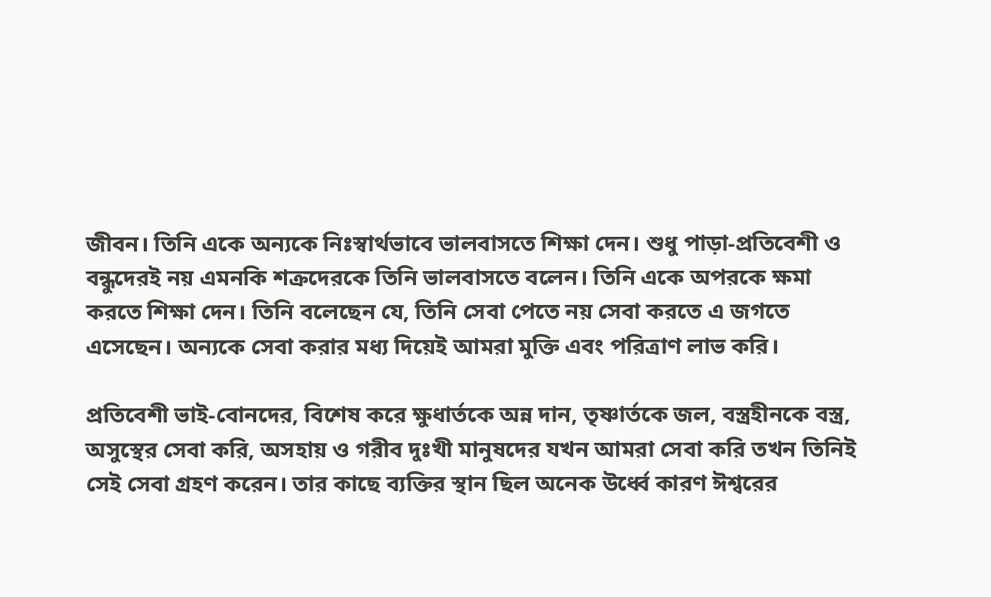জীবন। তিনি একে অন্যকে নিঃস্বার্থভাবে ভালবাসতে শিক্ষা দেন। শুধু পাড়া-প্রতিবেশী ও বন্ধুদেরই নয় এমনকি শক্রদেরকে তিনি ভালবাসতে বলেন। তিনি একে অপরকে ক্ষমা করতে শিক্ষা দেন। তিনি বলেছেন যে, তিনি সেবা পেতে নয় সেবা করতে এ জগতে এসেছেন। অন্যকে সেবা করার মধ্য দিয়েই আমরা মুক্তি এবং পরিত্রাণ লাভ করি।

প্রতিবেশী ভাই-বোনদের, বিশেষ করে ক্ষুধার্তকে অন্ন দান, তৃষ্ণার্তকে জল, বস্ত্রহীনকে বস্ত্র, অসুস্থের সেবা করি, অসহায় ও গরীব দুঃখী মানুষদের যখন আমরা সেবা করি তখন তিনিই সেই সেবা গ্রহণ করেন। তার কাছে ব্যক্তির স্থান ছিল অনেক উর্ধ্বে কারণ ঈশ্বরের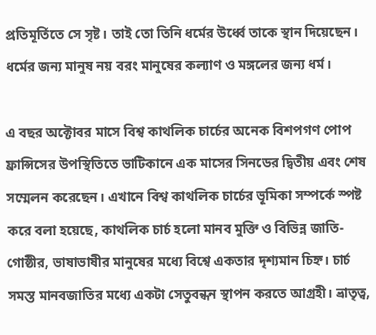প্রতিমূর্তিতে সে সৃষ্ট। তাই তো তিনি ধর্মের উর্ধ্বে তাকে স্থান দিয়েছেন। ধর্মের জন্য মানুষ নয় বরং মানুষের কল্যাণ ও মঙ্গলের জন্য ধর্ম।

এ বছর অক্টোবর মাসে বিশ্ব কাথলিক চার্চের অনেক বিশপগণ পোপ ফ্রান্সিসের উপস্থিতিতে ভাটিকানে এক মাসের সিনডের দ্বিতীয় এবং শেষ সম্মেলন করেছেন। এখানে বিশ্ব কাথলিক চার্চের ভূমিকা সম্পর্কে স্পষ্ট করে বলা হয়েছে, কাথলিক চার্চ হলো মানব মুক্তি ও বিভিন্ন জাতি-গোষ্ঠীর, ভাষাভাষীর মানুষের মধ্যে বিশ্বে একতার দৃশ্যমান চিহ্ন। চার্চ সমস্ত মানবজাতির মধ্যে একটা সেতুবন্ধন স্থাপন করতে আগ্রহী। ভ্রাতৃত্ব,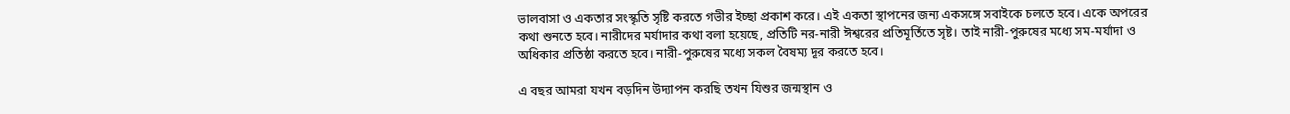ভালবাসা ও একতার সংস্কৃতি সৃষ্টি করতে গভীর ইচ্ছা প্রকাশ করে। এই একতা স্থাপনের জন্য একসঙ্গে সবাইকে চলতে হবে। একে অপরের কথা শুনতে হবে। নারীদের মর্যাদার কথা বলা হয়েছে, প্রতিটি নর-নারী ঈশ্বরের প্রতিমূর্তিতে সৃষ্ট। তাই নারী-পুরুষের মধ্যে সম-মর্যাদা ও অধিকার প্রতিষ্ঠা করতে হবে। নারী-পুরুষের মধ্যে সকল বৈষম্য দূর করতে হবে।

এ বছর আমরা যখন বড়দিন উদ্যাপন করছি তখন যিশুর জন্মস্থান ও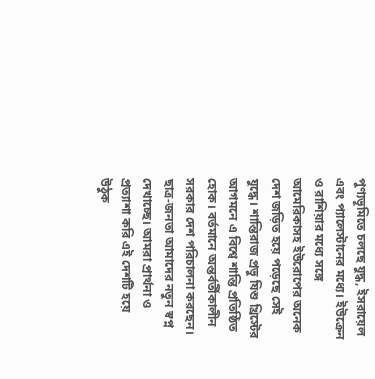পুণ্যভূমিতে চলছে যুদ্ধ, ইসরায়েল এবং প্যালেস্টানের মধ্যে। ইউক্রেন ও রাশিয়ার মধ্যে সঙ্গে আমেরিকাসহ ইউরোপের অনেক দেশ জড়িত হয়ে পড়েছে সেই যুদ্ধে। শান্তিরাজ প্রভু যিশু খ্রিস্টের আগমনে এ বিশ্বে শান্তি প্রতিষ্ঠিত হোক। বর্তমানে অন্তর্বর্তীকালীন সরকার দেশ পরিচালনা করছেন। ছাত্র-জনতা আমাদের নতুন স্বপ্ন দেখাচ্ছে। আমরা প্রার্থনা ও প্রত্যাশা করি এই দেশটি হয়ে উঠুক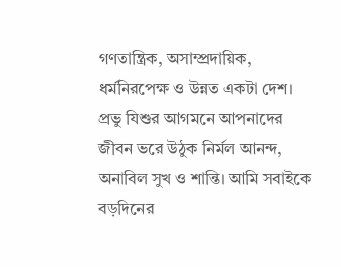গণতান্ত্রিক, অসাম্প্রদায়িক, ধর্মনিরপেক্ষ ও উন্নত একটা দেশ। প্রভু যিশুর আগমনে আপনাদের জীবন ভরে উঠুক নির্মল আনন্দ, অনাবিল সুখ ও শান্তি। আমি সবাইকে বড়দিনের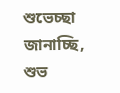শুভেচ্ছা জানাচ্ছি, শুভ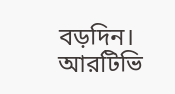বড়দিন। আরটিভি